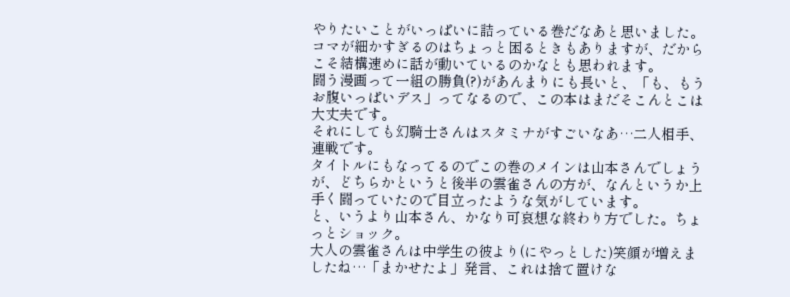やりたいことがいっぱいに詰っている巻だなあと思いました。
コマが細かすぎるのはちょっと困るときもありますが、だからこそ結構速めに話が動いているのかなとも思われます。
闘う漫画って一組の勝負(?)があんまりにも長いと、「も、もうお腹いっぱいデス」ってなるので、この本はまだそこんとこは大丈夫です。
それにしても幻騎士さんはスタミナがすごいなあ…二人相手、連戦です。
タイトルにもなってるのでこの巻のメインは山本さんでしょうが、どちらかというと後半の雲雀さんの方が、なんというか上手く闘っていたので目立ったような気がしています。
と、いうより山本さん、かなり可哀想な終わり方でした。ちょっとショック。
大人の雲雀さんは中学生の彼より(にやっとした)笑顔が増えましたね…「まかせたよ」発言、これは捨て置けな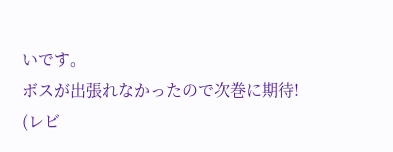いです。
ボスが出張れなかったので次巻に期待!
(レビ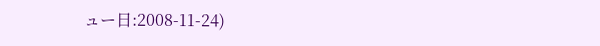ュー日:2008-11-24)